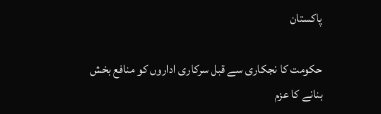پاکستان

حکومت کا نجکاری سے قبل سرکاری اداروں کو منافع بخش بنانے کا عزم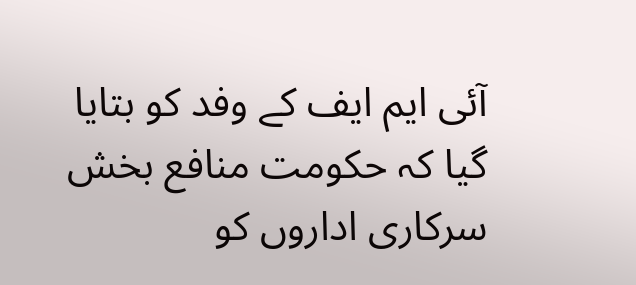آئی ایم ایف کے وفد کو بتایا گیا کہ حکومت منافع بخش سرکاری اداروں کو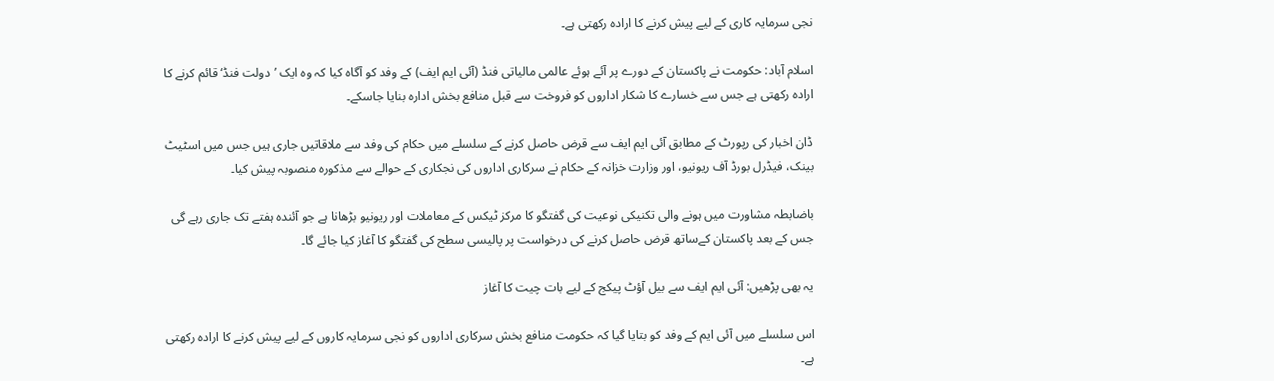نجی سرمایہ کاری کے لیے پیش کرنے کا ارادہ رکھتی ہے۔

اسلام آباد: حکومت نے پاکستان کے دورے پر آئے ہوئے عالمی مالیاتی فنڈ (آئی ایم ایف) کے وفد کو آگاہ کیا کہ وہ ایک ’دولت فنڈ‘ قائم کرنے کا ارادہ رکھتی ہے جس سے خسارے کا شکار اداروں کو فروخت سے قبل منافع بخش ادارہ بنایا جاسکے۔

ڈان اخبار کی رپورٹ کے مطابق آئی ایم ایف سے قرض حاصل کرنے کے سلسلے میں حکام کی وفد سے ملاقاتیں جاری ہیں جس میں اسٹیٹ بینک، فیڈرل بورڈ آف ریونیو، اور وزارت خزانہ کے حکام نے سرکاری اداروں کی نجکاری کے حوالے سے مذکورہ منصوبہ پیش کیا۔

باضابطہ مشاورت میں ہونے والی تکنیکی نوعیت کی گفتگو کا مرکز ٹیکس کے معاملات اور ریونیو بڑھانا ہے جو آئندہ ہفتے تک جاری رہے گی جس کے بعد پاکستان کےساتھ قرض حاصل کرنے کی درخواست پر پالیسی سطح کی گفتگو کا آغاز کیا جائے گا۔

یہ بھی پڑھیں: آئی ایم ایف سے بیل آؤٹ پیکج کے لیے بات چیت کا آغاز

اس سلسلے میں آئی ایم کے وفد کو بتایا گیا کہ حکومت منافع بخش سرکاری اداروں کو نجی سرمایہ کاروں کے لیے پیش کرنے کا ارادہ رکھتی ہے۔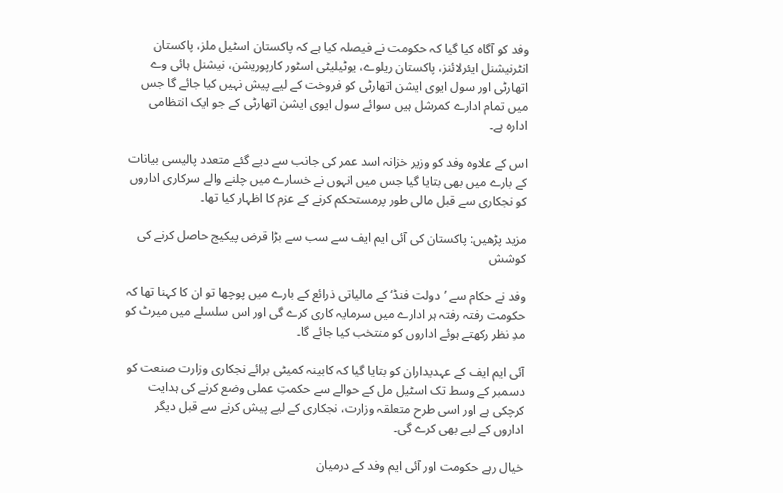وفد کو آگاہ کیا گیا کہ حکومت نے فیصلہ کیا ہے کہ پاکستان اسٹیل ملز، پاکستان انٹرنیشنل ایئرلائنز، پاکستان ریلوے، یوٹیلیٹی اسٹور کارپوریشن، نیشنل ہائی وے اتھارٹی اور سول ایوی ایشن اتھارٹی کو فروخت کے لیے پیش نہیں کیا جائے گا جس میں تمام ادارے کمرشل ہیں سوائے سول ایوی ایشن اتھارٹی کے جو ایک انتظامی ادارہ ہے۔

اس کے علاوہ وفد کو وزیر خزانہ اسد عمر کی جانب سے دیے گئے متعدد پالیسی بیانات کے بارے میں بھی بتایا گیا جس میں انہوں نے خسارے میں چلنے والے سرکاری اداروں کو نجکاری سے قبل مالی طور پرمستحکم کرنے کے عزم کا اظہار کیا تھا۔

مزید پڑھیں: پاکستان کی آئی ایم ایف سے سب سے بڑا قرض پیکیج حاصل کرنے کی کوشش

وفد نے حکام سے ’دولت فنڈ‘ کے مالیاتی ذرائع کے بارے میں پوچھا تو ان کا کہنا تھا کہ حکومت رفتہ رفتہ ہر ادارے میں سرمایہ کاری کرے گی اور اس سلسلے میں میرٹ کو مدِ نظر رکھتے ہوئے اداروں کو منتخب کیا جائے گا۔

آئی ایم ایف کے عہدیداران کو بتایا گیا کہ کابینہ کمیٹی برائے نجکاری وزارت صنعت کو دسمبر کے وسط تک اسٹیل مل کے حوالے سے حکمتِ عملی وضع کرنے کی ہدایت کرچکی ہے اور اسی طرح متعلقہ وزارت، نجکاری کے لیے پیش کرنے سے قبل دیگر اداروں کے لیے بھی کرے گی۔

خیال رہے حکومت اور آئی ایم وفد کے درمیان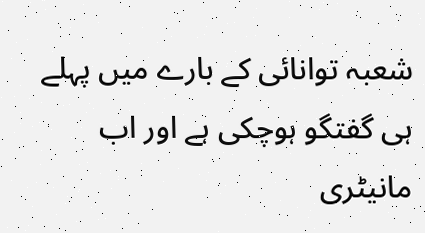شعبہ توانائی کے بارے میں پہلے ہی گفتگو ہوچکی ہے اور اب مانیٹری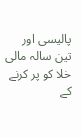پالیسی اور تین سالہ مالی خلا کو پر کرنے کے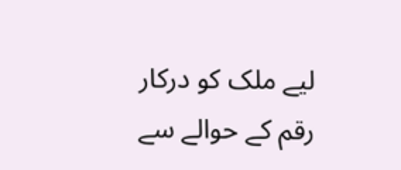لیے ملک کو درکار رقم کے حوالے سے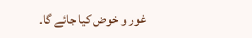غور و خوض کیا جائے گا۔